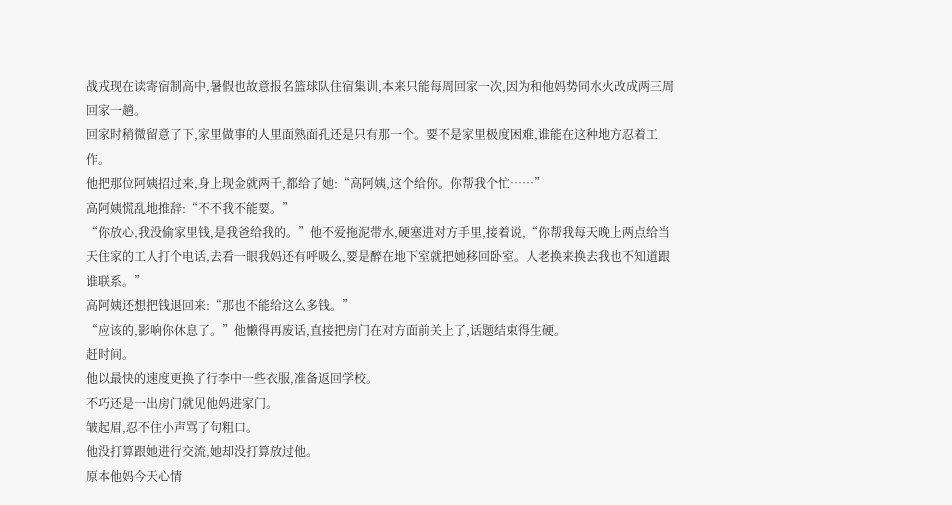战戎现在读寄宿制高中,暑假也故意报名篮球队住宿集训,本来只能每周回家一次,因为和他妈势同水火改成两三周回家一趟。
回家时稍微留意了下,家里做事的人里面熟面孔还是只有那一个。要不是家里极度困难,谁能在这种地方忍着工作。
他把那位阿姨招过来,身上现金就两千,都给了她:“高阿姨,这个给你。你帮我个忙……”
高阿姨慌乱地推辞:“不不我不能要。”
“你放心,我没偷家里钱,是我爸给我的。”他不爱拖泥带水,硬塞进对方手里,接着说,“你帮我每天晚上两点给当天住家的工人打个电话,去看一眼我妈还有呼吸么,要是醉在地下室就把她移回卧室。人老换来换去我也不知道跟谁联系。”
高阿姨还想把钱退回来:“那也不能给这么多钱。”
“应该的,影响你休息了。”他懒得再废话,直接把房门在对方面前关上了,话题结束得生硬。
赶时间。
他以最快的速度更换了行李中一些衣服,准备返回学校。
不巧还是一出房门就见他妈进家门。
皱起眉,忍不住小声骂了句粗口。
他没打算跟她进行交流,她却没打算放过他。
原本他妈今天心情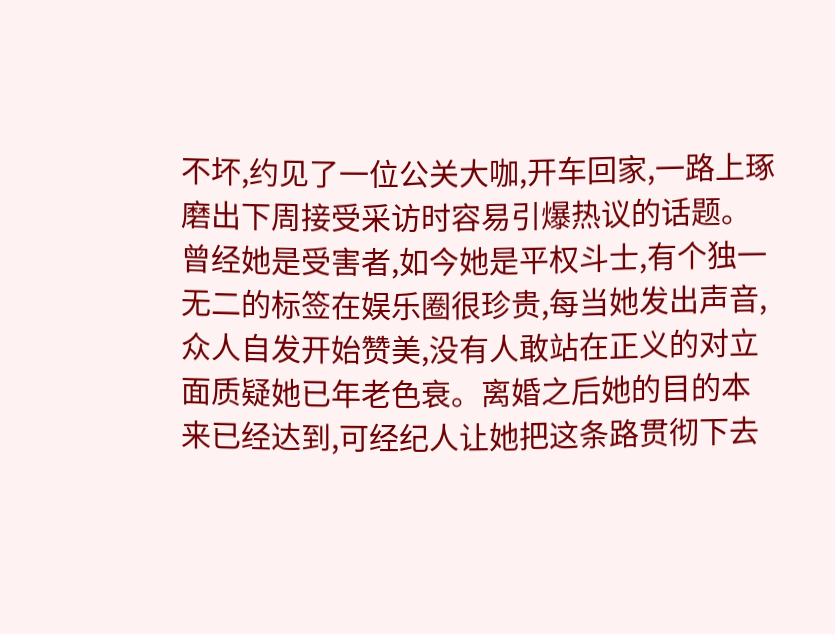不坏,约见了一位公关大咖,开车回家,一路上琢磨出下周接受采访时容易引爆热议的话题。
曾经她是受害者,如今她是平权斗士,有个独一无二的标签在娱乐圈很珍贵,每当她发出声音,众人自发开始赞美,没有人敢站在正义的对立面质疑她已年老色衰。离婚之后她的目的本来已经达到,可经纪人让她把这条路贯彻下去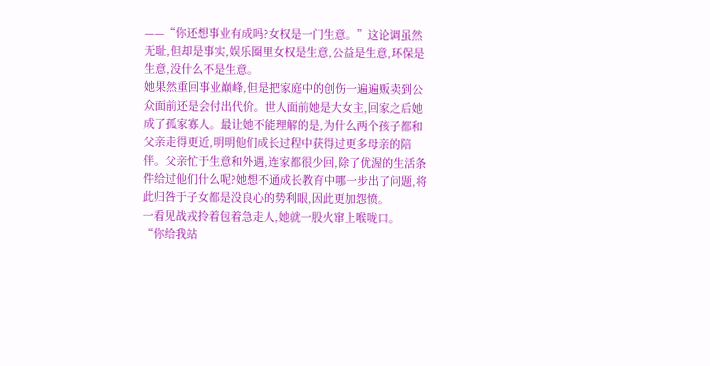——“你还想事业有成吗?女权是一门生意。”这论调虽然无耻,但却是事实,娱乐圈里女权是生意,公益是生意,环保是生意,没什么不是生意。
她果然重回事业巅峰,但是把家庭中的创伤一遍遍贩卖到公众面前还是会付出代价。世人面前她是大女主,回家之后她成了孤家寡人。最让她不能理解的是,为什么两个孩子都和父亲走得更近,明明他们成长过程中获得过更多母亲的陪伴。父亲忙于生意和外遇,连家都很少回,除了优渥的生活条件给过他们什么呢?她想不通成长教育中哪一步出了问题,将此归咎于子女都是没良心的势利眼,因此更加怨愤。
一看见战戎拎着包着急走人,她就一股火窜上喉咙口。
“你给我站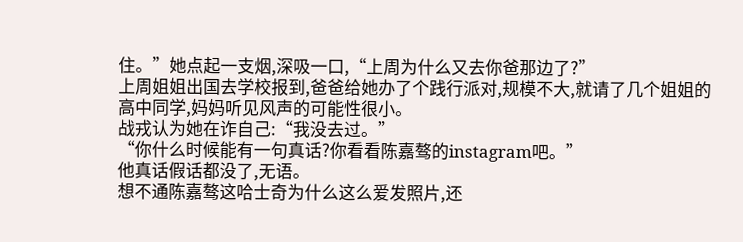住。”她点起一支烟,深吸一口,“上周为什么又去你爸那边了?”
上周姐姐出国去学校报到,爸爸给她办了个践行派对,规模不大,就请了几个姐姐的高中同学,妈妈听见风声的可能性很小。
战戎认为她在诈自己:“我没去过。”
“你什么时候能有一句真话?你看看陈嘉骜的instagram吧。”
他真话假话都没了,无语。
想不通陈嘉骜这哈士奇为什么这么爱发照片,还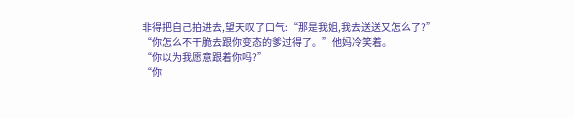非得把自己拍进去,望天叹了口气:“那是我姐,我去送送又怎么了?”
“你怎么不干脆去跟你变态的爹过得了。”他妈冷笑着。
“你以为我愿意跟着你吗?”
“你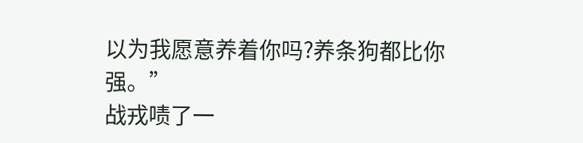以为我愿意养着你吗?养条狗都比你强。”
战戎啧了一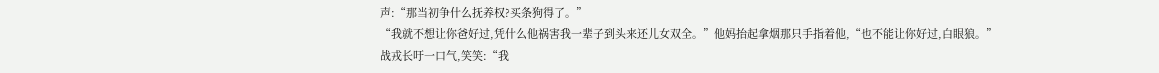声:“那当初争什么抚养权?买条狗得了。”
“我就不想让你爸好过,凭什么他祸害我一辈子到头来还儿女双全。”他妈抬起拿烟那只手指着他,“也不能让你好过,白眼狼。”
战戎长吁一口气,笑笑:“我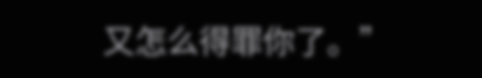又怎么得罪你了。”